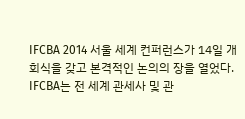IFCBA 2014 서울 세계 컨퍼런스가 14일 개회식을 갖고 본격적인 논의의 장을 열었다.
IFCBA는 전 세계 관세사 및 관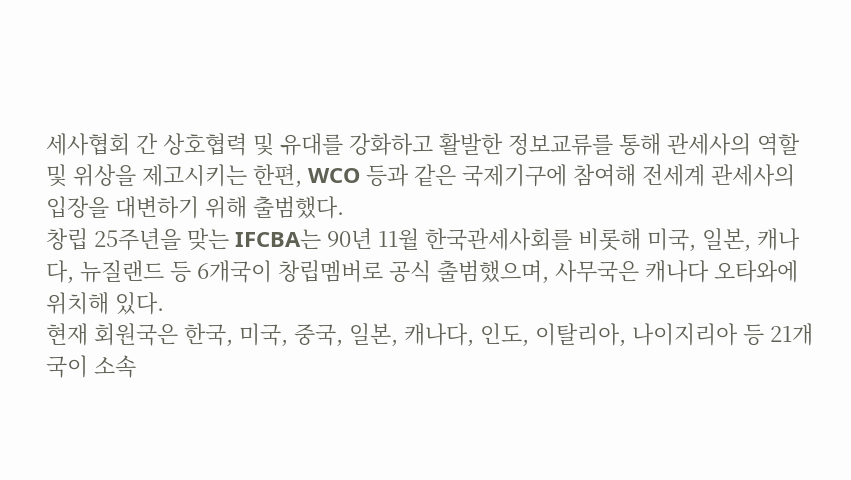세사협회 간 상호협력 및 유대를 강화하고 활발한 정보교류를 통해 관세사의 역할 및 위상을 제고시키는 한편, WCO 등과 같은 국제기구에 참여해 전세계 관세사의 입장을 대변하기 위해 출범했다.
창립 25주년을 맞는 IFCBA는 90년 11월 한국관세사회를 비롯해 미국, 일본, 캐나다, 뉴질랜드 등 6개국이 창립멤버로 공식 출범했으며, 사무국은 캐나다 오타와에 위치해 있다.
현재 회원국은 한국, 미국, 중국, 일본, 캐나다, 인도, 이탈리아, 나이지리아 등 21개국이 소속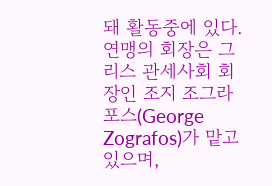돼 활동중에 있다.
연맹의 회장은 그리스 관세사회 회장인 조지 조그라포스(George Zografos)가 맡고 있으며,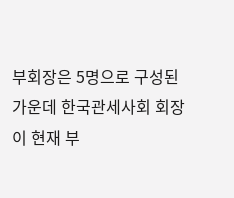부회장은 5명으로 구성된 가운데 한국관세사회 회장이 현재 부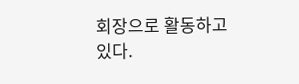회장으로 활동하고 있다.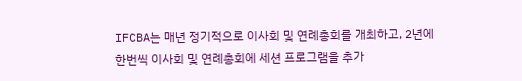IFCBA는 매년 정기적으로 이사회 및 연례총회를 개최하고, 2년에 한번씩 이사회 및 연례총회에 세션 프로그램을 추가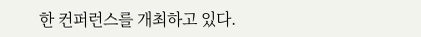한 컨퍼런스를 개최하고 있다.